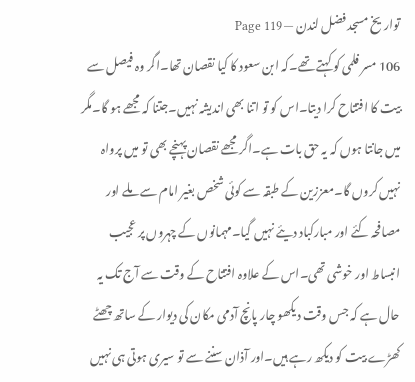تواریخ مسجد فضل لندن — Page 119
106 مسر فلمی کو کہتے تھے۔کہ ابن سعود کا کیا نقصان تھا۔اگر وہ فیصل سے بیت کا افتتاح کرا دیتا۔اس کو تو اتنا بھی اندیشہ نہیں۔جتنا کہ مجھے ہو گا۔مگر میں جانتا ہوں کہ یہ حق بات ہے۔اگر مجھے نقصان پہنچے بھی تو میں پرواہ نہیں کروں گا۔معززین کے طبقہ سے کوئی شخص بغیر امام سے ملے اور مصافحہ کئے اور مبارکباد دیئے نہیں گیا۔مہمانوں کے چہروں پر عجیب انبساط اور خوشی تھی۔اس کے علاوہ افتتاح کے وقت سے آج تک یہ حال ہے کہ جس وقت دیکھو چار پانچ آدمی مکان کی دیوار کے ساتھ چھٹے کھڑے بیت کو دیکھ رہے ہیں۔اور آذان سننے سے تو سیری ہوتی ہی نہیں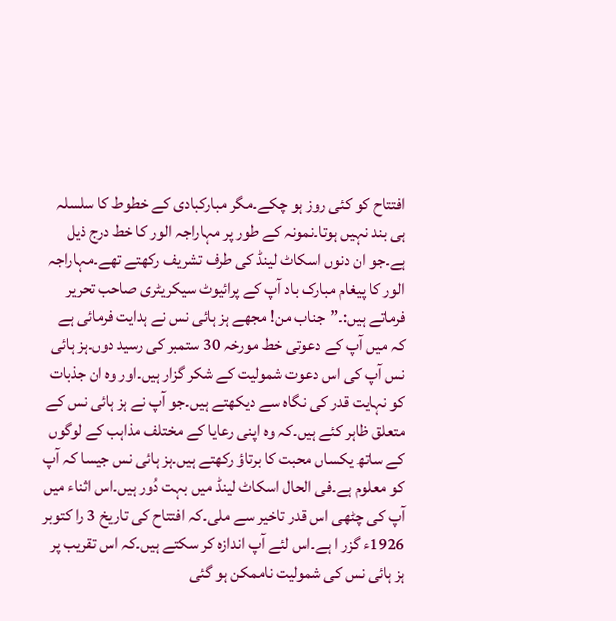افتتاح کو کئی روز ہو چکے۔مگر مبارکبادی کے خطوط کا سلسلہ ہی بند نہیں ہوتا۔نمونہ کے طور پر مہاراجہ الور کا خط درج ذیل ہے۔جو ان دنوں اسکاٹ لینڈ کی طرف تشریف رکھتے تھے۔مہاراجہ الور کا پیغام مبارک باد آپ کے پرائیوٹ سیکریٹری صاحب تحریر فرماتے ہیں:۔”جناب من! مجھے ہز ہائی نس نے ہدایت فرمائی ہے کہ میں آپ کے دعوتی خط مورخہ 30 ستمبر کی رسید دوں۔ہز ہائی نس آپ کی اس دعوت شمولیت کے شکر گزار ہیں۔اور وہ ان جذبات کو نہایت قدر کی نگاہ سے دیکھتے ہیں۔جو آپ نے ہز ہائی نس کے متعلق ظاہر کئے ہیں۔کہ وہ اپنی رعایا کے مختلف مذاہب کے لوگوں کے ساتھ یکساں محبت کا برتاؤ رکھتے ہیں۔ہز ہائی نس جیسا کہ آپ کو معلوم ہے۔فی الحال اسکاٹ لینڈ میں بہت دُور ہیں۔اس اثناء میں آپ کی چٹھی اس قدر تاخیر سے ملی۔کہ افتتاح کی تاریخ 3 را کتوبر 1926ء گزر ا ہے۔اس لئے آپ اندازہ کر سکتے ہیں۔کہ اس تقریب پر ہز ہائی نس کی شمولیت ناممکن ہو گئی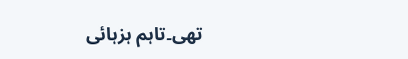تھی۔تاہم ہزہائی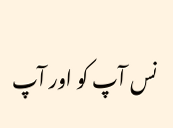نس آپ کو اور آپ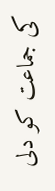کی جماعت کو دلی